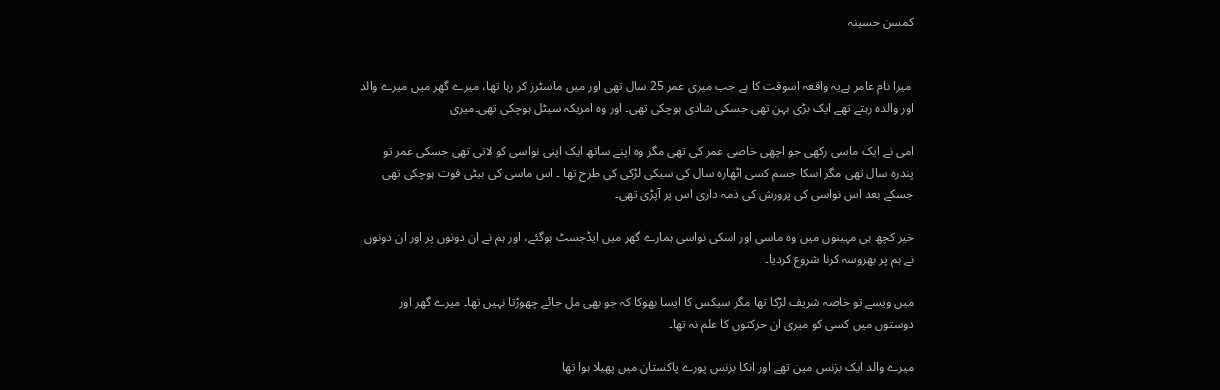کمسن حسینہ


 میرا نام عامر ہےیہ واقعہ اسوقت کا ہے جب میری عمر 25 سال تھی اور میں ماسٹرز کر رہا تھا، میرے گھر میں میرے والد اور والدہ رہتے تھے ایک بڑی بہن تھی جسکی شادی ہوچکی تھی۔ اور وہ امریکہ سیٹل ہوچکی تھی۔میری

امی نے ایک ماسی رکھی جو اچھی خاصی عمر کی تھی مگر وہ اپنے ساتھ ایک اپنی نواسی کو لاتی تھی جسکی عمر تو پندرہ سال تھی مگر اسکا جسم کسی اٹھارہ سال کی سیکی لڑکی کی طرح تھا ۔ اس ماسی کی بیٹی فوت ہوچکی تھی جسکے بعد اس نواسی کی پرورش کی ذمہ داری اس پر آپڑی تھی۔

خیر کچھ ہی مہینوں میں وہ ماسی اور اسکی نواسی ہمارے گھر میں ایڈجسٹ ہوگئے، اور ہم نے ان دونوں پر اور ان دونوں نے ہم پر بھروسہ کرنا شروع کردیا۔

میں ویسے تو خاصہ شریف لڑکا تھا مگر سیکس کا ایسا بھوکا کہ جو بھی مل جائے چھوڑتا نہیں تھا۔ میرے گھر اور دوستوں میں کسی کو میری ان حرکتوں کا علم نہ تھا۔

میرے والد ایک بزنس مین تھے اور انکا بزنس پورے پاکستان میں پھیلا ہوا تھا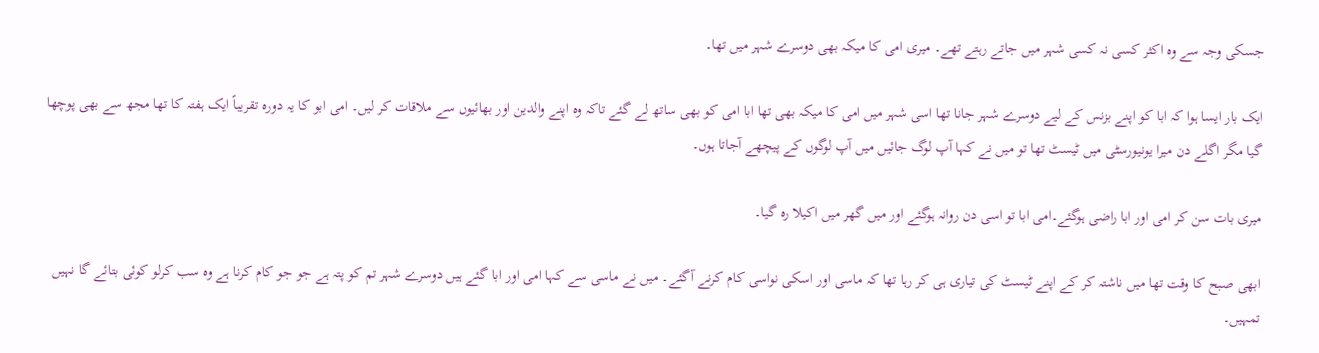جسکی وجہ سے وہ اکثر کسی نہ کسی شہر میں جاتے رہتے تھے۔ میری امی کا میکہ بھی دوسرے شہر میں تھا۔

ایک بار ایسا ہوا کہ ابا کو اپنے بزنس کے لیے دوسرے شہر جانا تھا اسی شہر میں امی کا میکہ بھی تھا ابا امی کو بھی ساتھ لے گئے تاکہ وہ اپنے والدین اور بھائیوں سے ملاقات کر لیں۔ امی ابو کا یہ دورہ تقریباً ایک ہفتہ کا تھا مجھ سے بھی پوچھا گیا مگر اگلے دن میرا یونیورسٹی میں ٹیسٹ تھا تو میں نے کہا آپ لوگ جائیں میں آپ لوگوں کے پیچھے آجاتا ہوں۔

میری بات سن کر امی اور ابا راضی ہوگئے۔امی ابا تو اسی دن روانہ ہوگئے اور میں گھر میں اکیلا رہ گیا۔

ابھی صبح کا وقت تھا میں ناشتہ کر کے اپنے ٹیسٹ کی تیاری ہی کر رہا تھا کہ ماسی اور اسکی نواسی کام کرنے آگئے۔ میں نے ماسی سے کہا امی اور ابا گئے ہیں دوسرے شہر تم کو پتہ ہے جو جو کام کرنا ہے وہ سب کرلو کوئی بتائے گا نہیں تمہیں۔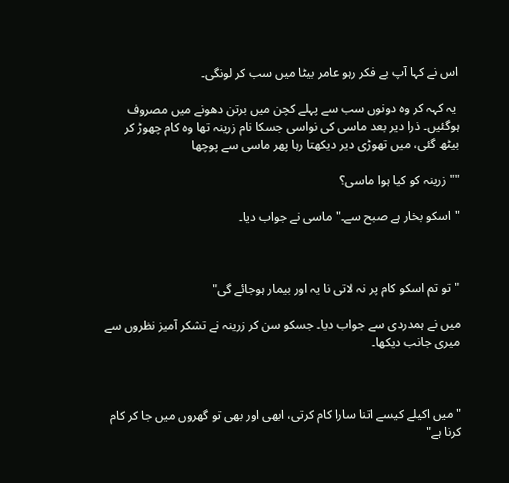اس نے کہا آپ بے فکر رہو عامر بیٹا میں سب کر لونگی۔

 یہ کہہ کر وہ دونوں سب سے پہلے کچن میں برتن دھونے میں مصروف ہوگئیں۔ ذرا دیر بعد ماسی کی نواسی جسکا نام زرینہ تھا وہ کام چھوڑ کر بیٹھ گئی، میں تھوڑی دیر دیکھتا رہا پھر ماسی سے پوچھا

""زرینہ کو کیا ہوا ماسی؟

"اسکو بخار ہے صبح سے۔" ماسی نے جواب دیا۔



"تو تم اسکو کام پر نہ لاتی نا یہ اور بیمار ہوجائے گی"

میں نے ہمدردی سے جواب دیا۔ جسکو سن کر زرینہ نے تشکر آمیز نظروں سے میری جانب دیکھا۔



"میں اکیلے کیسے اتنا سارا کام کرتی، ابھی اور بھی تو گھروں میں جا کر کام کرنا ہے"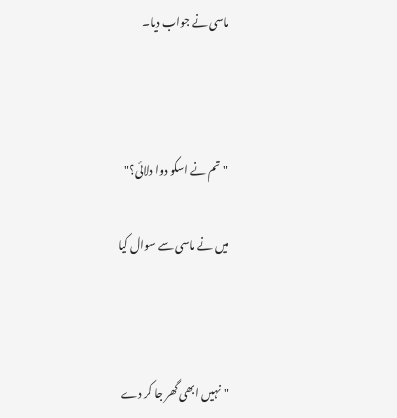ماسی نے جواب دیا۔



"تم نے اسکو دوا دلائی؟"

میں نے ماسی سے سوال کیا



"نہیں ابھی گھر جا کر دے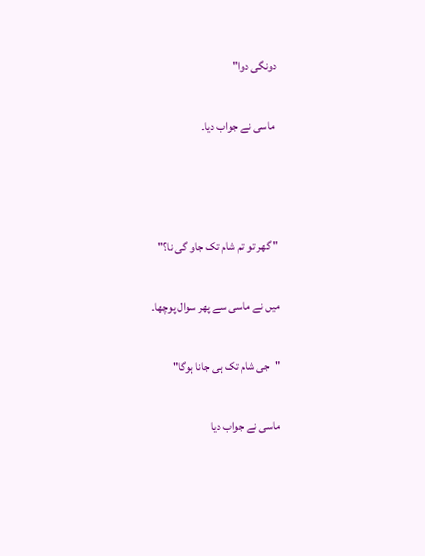دونگی دوا"

 ماسی نے جواب دیا۔



" گھر تو تم شام تک جاو گی نا؟"

میں نے ماسی سے پھر سوال پوچھا۔

"جی شام تک ہی جانا ہوگا"

ماسی نے جواب دیا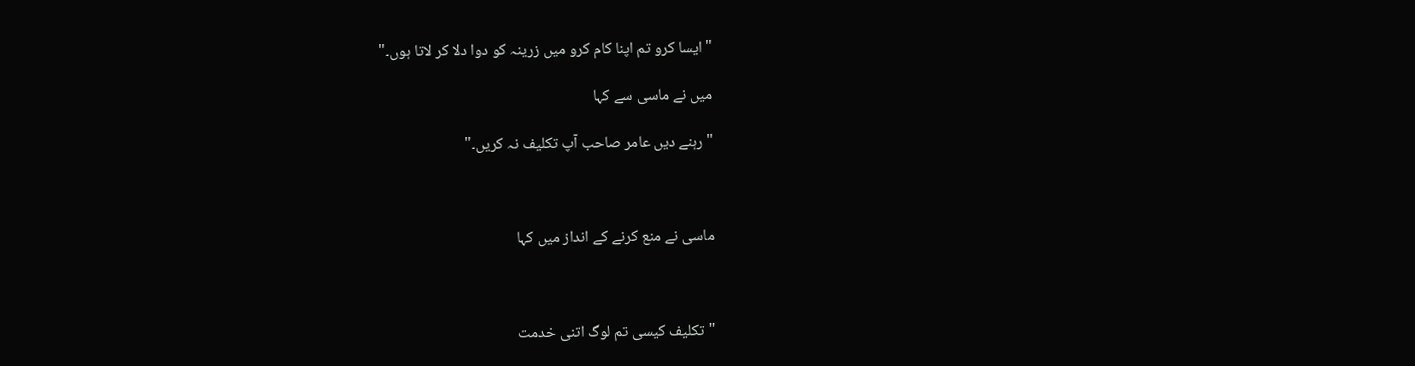"ایسا کرو تم اپنا کام کرو میں زرینہ کو دوا دلا کر لاتا ہوں۔"

میں نے ماسی سے کہا

"رہنے دیں عامر صاحب آپ تکلیف نہ کریں۔"



ماسی نے منع کرنے کے انداز میں کہا



"تکلیف کیسی تم لوگ اتنی خدمت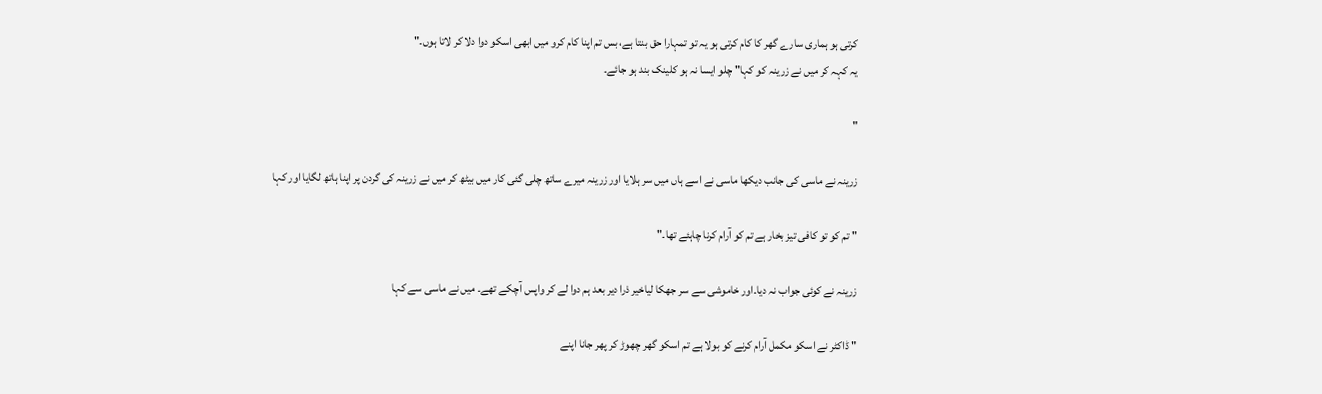کرتی ہو ہماری سارے گھر کا کام کرتی ہو یہ تو تمہارا حق بنتا ہے، بس تم اپنا کام کرو میں ابھی اسکو دوا دلا کر لاتا ہوں۔"
یہ کہہ کر میں نے زرینہ کو کہا" چلو ایسا نہ ہو کلینک بند ہو جائے۔

"

زرینہ نے ماسی کی جانب دیکھا ماسی نے اسے ہاں میں سر ہلایا اور زرینہ میرے ساتھ چلی گئی کار میں بیٹھ کر میں نے زرینہ کی گردن پر اپنا ہاتھ لگایا اور کہا

" تم کو تو کافی تیز بخار ہے تم کو آرام کرنا چاہئے تھا۔"

زرینہ نے کوئی جواب نہ دیا۔اور خاموشی سے سر جھکا لیاخیر ذرا دیر بعد ہم دوا لے کر واپس آچکے تھے۔ میں نے ماسی سے کہا

" ڈاکٹر نے اسکو مکمل آرام کرنے کو بولا ہے تم اسکو گھر چھوڑ کر پھر جانا اپنے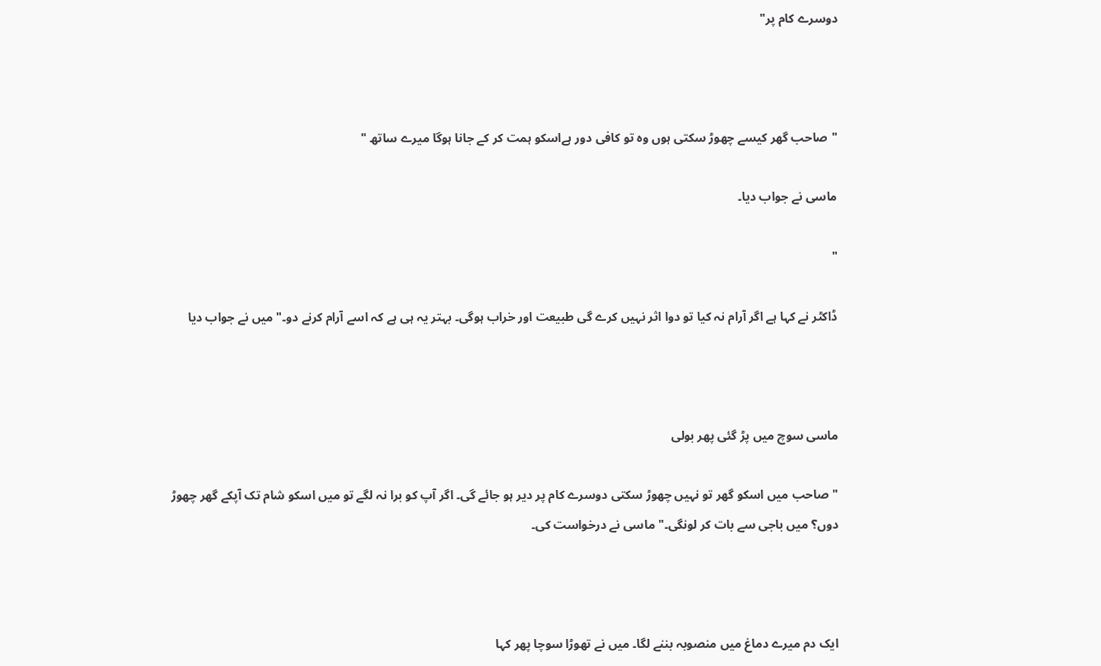دوسرے کام پر"



"صاحب گھر کیسے چھوڑ سکتی ہوں وہ تو کافی دور ہےاسکو ہمت کر کے جانا ہوگا میرے ساتھ "

ماسی نے جواب دیا۔

"

ڈاکٹر نے کہا ہے اگر آرام نہ کیا تو دوا اثر نہیں کرے گی طبیعت اور خراب ہوگی۔ بہتر یہ ہی ہے کہ اسے آرام کرنے دو۔" میں نے جواب دیا



ماسی سوچ میں پڑ گئی پھر بولی

"صاحب میں اسکو گھر تو نہیں چھوڑ سکتی دوسرے کام پر دیر ہو جائے گی۔ اگر آپ کو برا نہ لگے تو میں اسکو شام تک آپکے گھر چھوڑ دوں؟ میں باجی سے بات کر لونگی۔" ماسی نے درخواست کی۔



ایک دم میرے دماغ میں منصوبہ بننے لگا۔ میں نے تھوڑا سوچا پھر کہا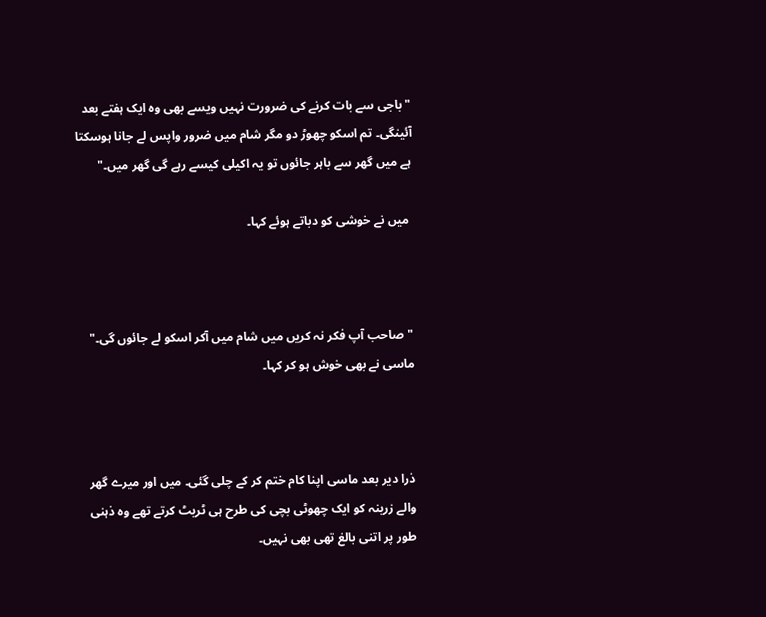" باجی سے بات کرنے کی ضرورت نہیں ویسے بھی وہ ایک ہفتے بعد آئینگی۔ تم اسکو چھوڑ دو مگر شام میں ضرور واپس لے جانا ہوسکتا ہے میں گھر سے باہر جائوں تو یہ اکیلی کیسے رہے گی گھر میں۔"

 میں نے خوشی کو دباتے ہوئے کہا۔



"صاحب آپ فکر نہ کریں میں شام میں آکر اسکو لے جائوں گی۔" ماسی نے بھی خوش ہو کر کہا۔



ذرا دیر بعد ماسی اپنا کام ختم کر کے چلی گئی۔ میں اور میرے گھر والے زرینہ کو ایک چھوٹی بچی کی طرح ہی ٹریٹ کرتے تھے وہ ذہنی طور پر اتنی بالغ تھی بھی نہیں۔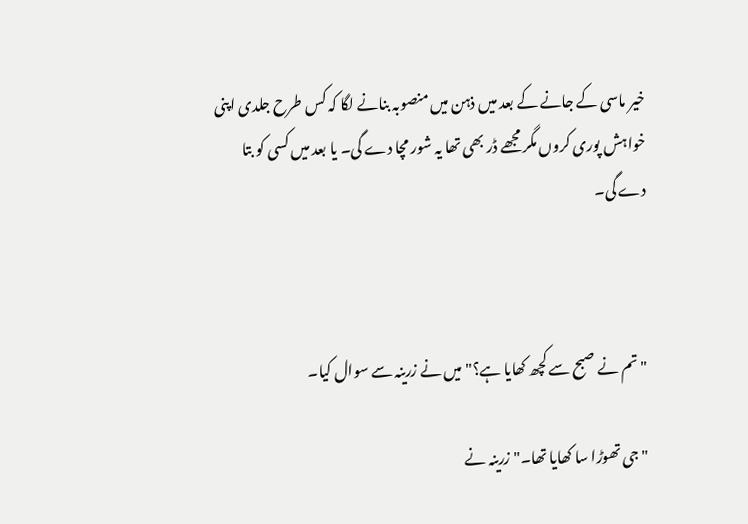خیر ماسی کے جانے کے بعد میں ذہن میں منصوبہ بنانے لگا کہ کس طرح جلدی اپنی خواہش پوری کروں مگر مجھے ڈر بھی تھا یہ شور مچا دے گی۔ یا بعد میں کسی کو بتا دے گی۔



"تم نے صبح سے کچھ کھایا ہے؟" میں نے زرینہ سے سوال کیا۔

"جی تھوڑا سا کھایا تھا۔" زرینہ نے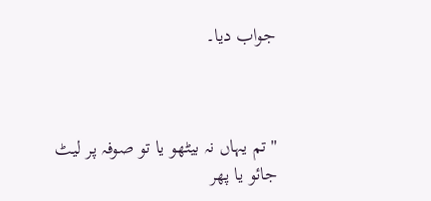جواب دیا۔



"تم یہاں نہ بیٹھو یا تو صوفہ پر لیٹ جائو یا پھر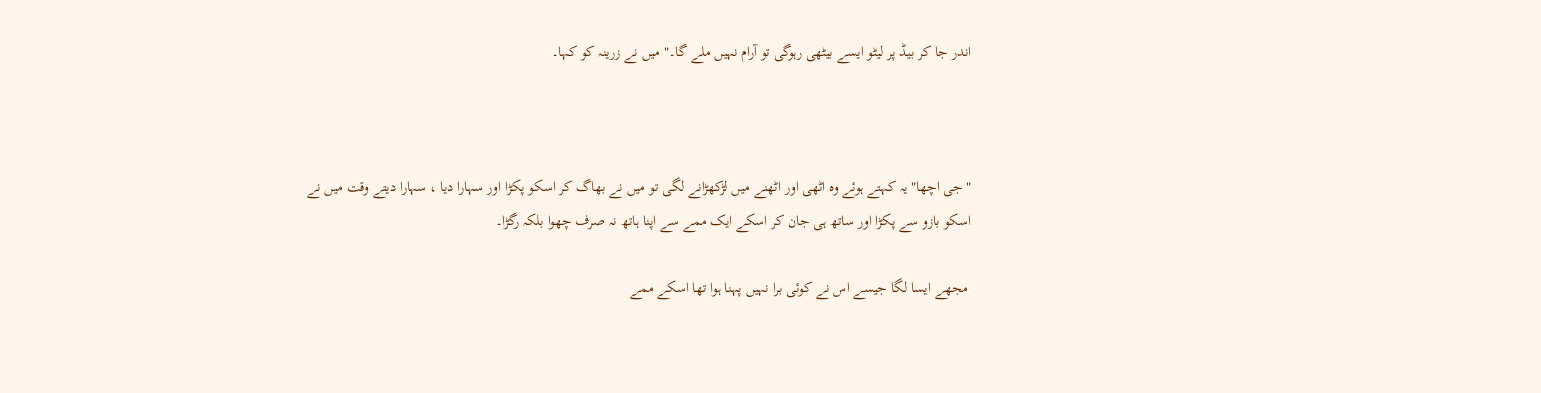اندر جا کر بیڈ پر لیٹو ایسے بیٹھی رہوگی تو آرام نہیں ملے گا۔" میں نے زرینہ کو کہا۔



" جی اچھا" یہ کہتے ہوئے وہ اٹھی اور اٹھنے میں لڑکھڑانے لگی تو میں نے بھاگ کر اسکو پکڑا اور سہارا دیا ، سہارا دیتے وقت میں نے اسکو بازو سے پکڑا اور ساتھ ہی جان کر اسکے ایک ممے سے اپنا ہاتھ نہ صرف چھوا بلکہ رگڑا۔

 مجھے ایسا لگا جیسے اس نے کوئی برا نہیں پہنا ہوا تھا اسکے ممے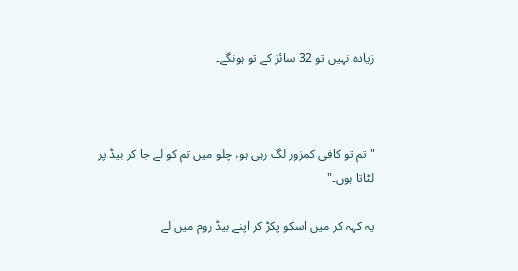زیادہ نہیں تو 32 سائز کے تو ہونگے۔



"تم تو کافی کمزور لگ رہی ہو، چلو میں تم کو لے جا کر بیڈ پر لٹاتا ہوں۔"

یہ کہہ کر میں اسکو پکڑ کر اپنے بیڈ روم میں لے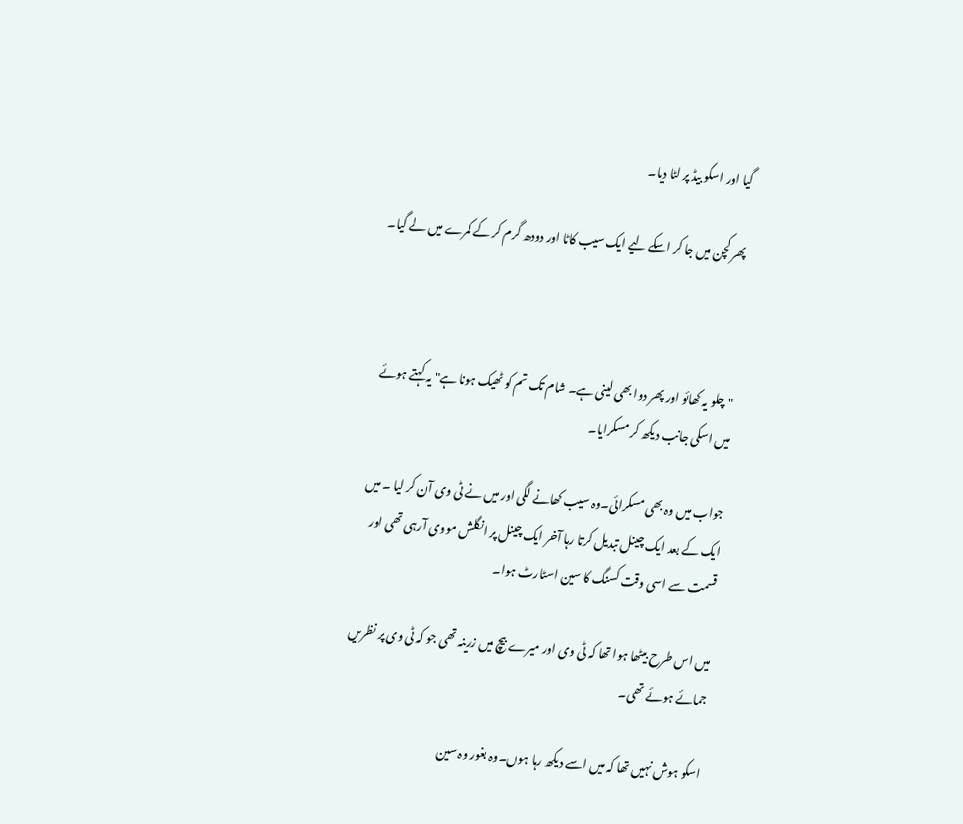گیا اور اسکو بیڈ پر لٹا دیا۔

پھر کچن میں جا کر اسکے لیے ایک سیب کاٹا اور دودھ گرم کر کے کمرے میں لے گیا۔



"چلو یہ کھائو اور پھر دوا بھی لینی ہے۔ شام تک تم کو ٹھیک ہونا ہے" یہ کہتے ہوئے میں اسکی جانب دیکھ کر مسکرایا۔

جواب میں وہ بھی مسکرائی۔وہ سیب کھانے لگی اور میں نے ٹی وی آن کر لیا ۔ میں ایک کے بعد ایک چینل تبدیل کرتا رہا آخر ایک چینل پر انگلش مووی آرہی تھی اور قسمت سے اسی وقت کسنگ کا سین اسٹارٹ ہوا۔

میں اس طرح بیٹھا ہوا تھا کہ ٹی وی اور میرے بیچ میں زرینہ تھی جو کہ ٹی وی پر نظریں جمائے ہوئے تھی۔

اسکو ہوش نہیں تھا کہ میں اسے دیکھ رہا ہوں۔وہ بغور وہ سین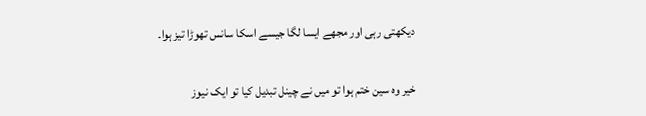دیکھتی رہی اور مجھے ایسا لگا جیسے اسکا سانس تھوڑا تیز ہوا۔

خیر وہ سین ختم ہوا تو میں نے چینل تبدیل کیا تو ایک نیوز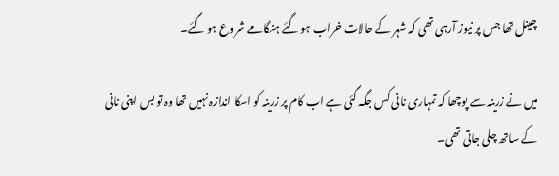چینل تھا جس پر نیوز آرہی تھی کہ شہر کے حالات خراب ہو گئے ہنگامے شروع ہو گئے۔

میں نے زرینہ سے پوچھا کہ تمہاری نانی کس جگہ گئی ہے اب کام پر زرینہ کو اسکا اندازہ نہیں تھا وہ تو بس اپنی نانی کے ساتھ چلی جاتی تھی۔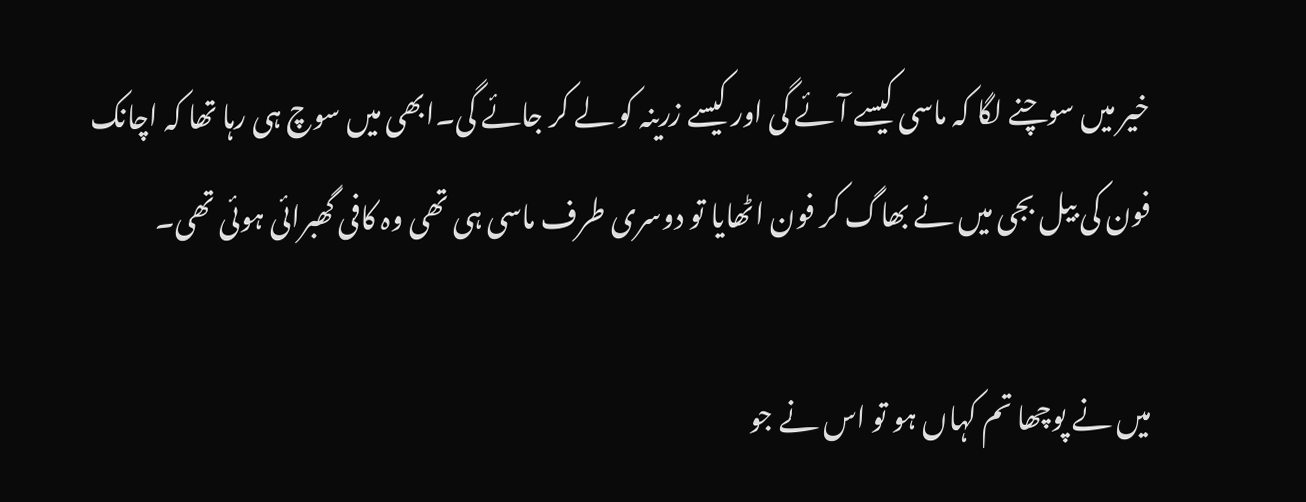خیر میں سوچنے لگا کہ ماسی کیسے آئے گی اور کیسے زرینہ کو لے کر جائے گی۔ابھی میں سوچ ہی رہا تھا کہ اچانک فون کی بیل بجی میں نے بھاگ کر فون اٹھایا تو دوسری طرف ماسی ہی تھی وہ کافی گھبرائی ہوئی تھی۔

میں نے پوچھا تم کہاں ہو تو اس نے جو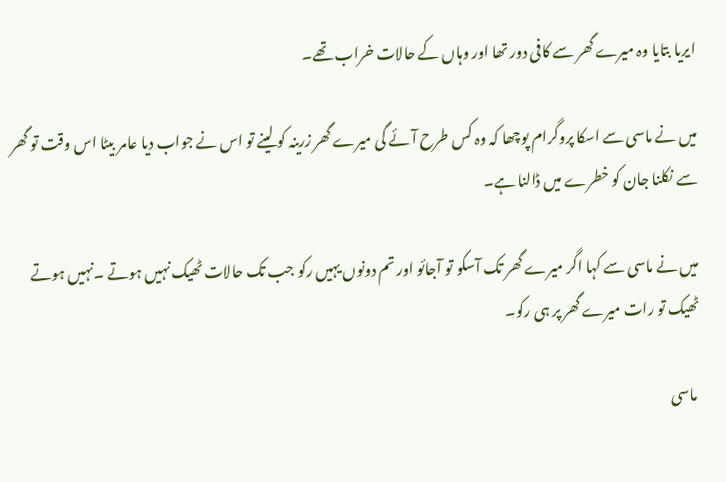ایریا بتایا وہ میرے گھر سے کافی دور تھا اور وہاں کے حالات خراب تھے۔

میں نے ماسی سے اسکا پروگرام پوچھا کہ وہ کس طرح آئے گی میرے گھر زرینہ کو لینے تو اس نے جواب دیا عامر بیٹا اس وقت تو گھر سے نکلنا جان کو خطرے میں ڈالنا ہے۔

میں نے ماسی سے کہا اگر میرے گھر تک آسکو تو آجائو اور تم دونوں یہیں رکو جب تک حالات ٹھیک نہیں ہوتے ۔نہیں ہوتے ٹھیک تو رات میرے گھر پر ہی رکو۔

 ماسی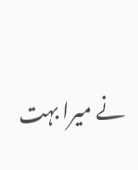نے میرا بہت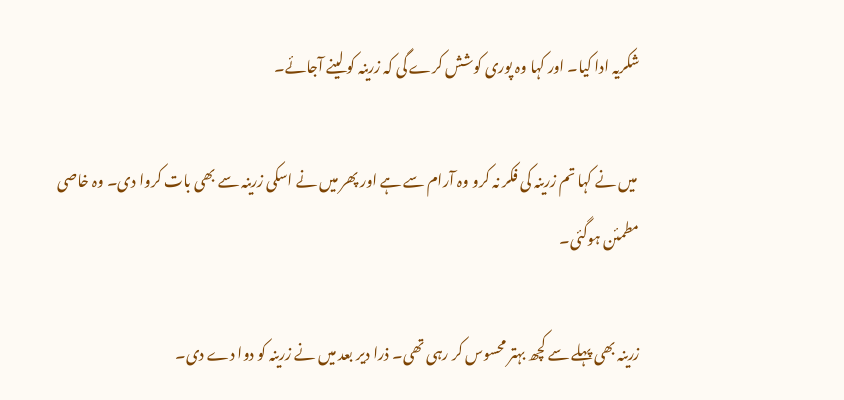شکریہ ادا کیا۔ اور کہا وہ پوری کوشش کرے گی کہ زرینہ کو لینے آجائے۔

 میں نے کہا تم زرینہ کی فکر نہ کرو وہ آرام سے ہے اور پھر میں نے اسکی زرینہ سے بھی بات کروا دی۔ وہ خاصی مطمئن ہوگئی۔

زرینہ بھی پہلے سے کچھ بہتر محسوس کر رہی تھی۔ ذرا دیر بعد میں نے زرینہ کو دوا دے دی۔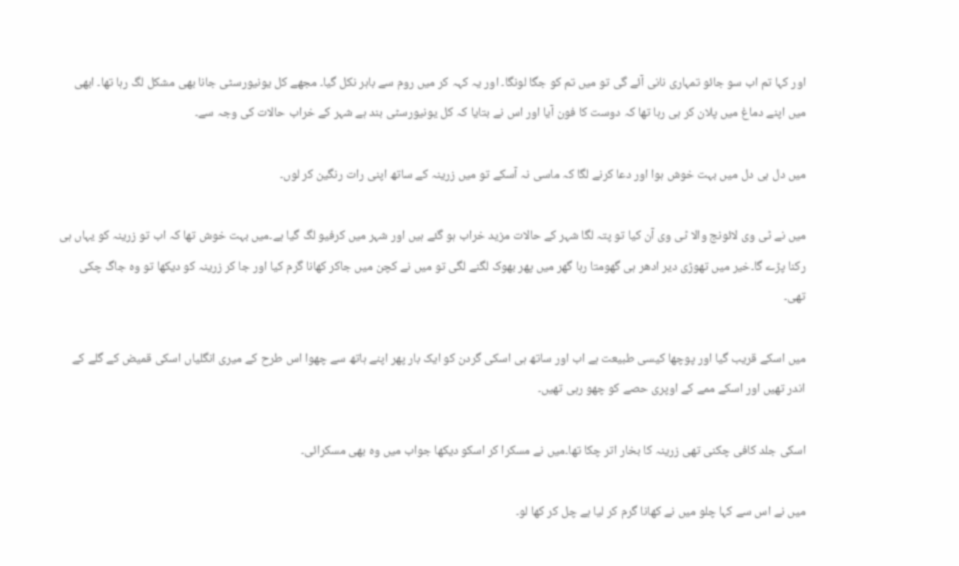اور کہا تم اب سو جائو تمہاری نانی آئے گی تو میں تم کو جگا لونگا۔ اور یہ کہہ کر میں روم سے باہر نکل گیا۔ مجھے کل یونیورسٹی جانا بھی مشکل لگ رہا تھا۔ ابھی میں اپنے دماغ میں پلان کر ہی رہا تھا کہ دوست کا فون آیا اور اس نے بتایا کہ کل یونیورسٹی بند ہے شہر کے خراب حالات کی وجہ سے۔

میں دل ہی دل میں بہت خوش ہوا اور دعا کرنے لگا کہ ماسی نہ آسکے تو میں زرینہ کے ساتھ اپنی رات رنگین کر لوں۔

میں نے ٹی وی لائونج والا ٹی وی آن کیا تو پتہ لگا شہر کے حالات مزید خراب ہو گئے ہیں اور شہر میں کرفیو لگ گیا ہے۔میں بہت خوش تھا کہ اب تو زرینہ کو یہاں ہی رکنا پڑے گا۔خیر میں تھوڑی دیر ادھر ہی گھومتا رہا گھر میں پھر بھوک لگنے لگی تو میں نے کچن میں جاکر کھانا گرم کیا اور جا کر زرینہ کو دیکھا تو وہ جاگ چکی تھی۔

میں اسکے قریب گیا اور پوچھا کیسی طبیعت ہے اب اور ساتھ ہی اسکی گردن کو ایک بار پھر اپنے ہاتھ سے چھوا اس طرح کے میری انگلیاں اسکی قمیض کے گلے کے اندر تھیں اور اسکے ممے کے اوپری حصے کو چھو رہی تھیں۔

اسکی جلد کافی چکنی تھی زرینہ کا بخار اتر چکا تھا۔میں نے مسکرا کر اسکو دیکھا جواب میں وہ بھی مسکرائی۔

میں نے اس سے کہا چلو میں نے کھانا گرم کر لیا ہے چل کر کھا لو۔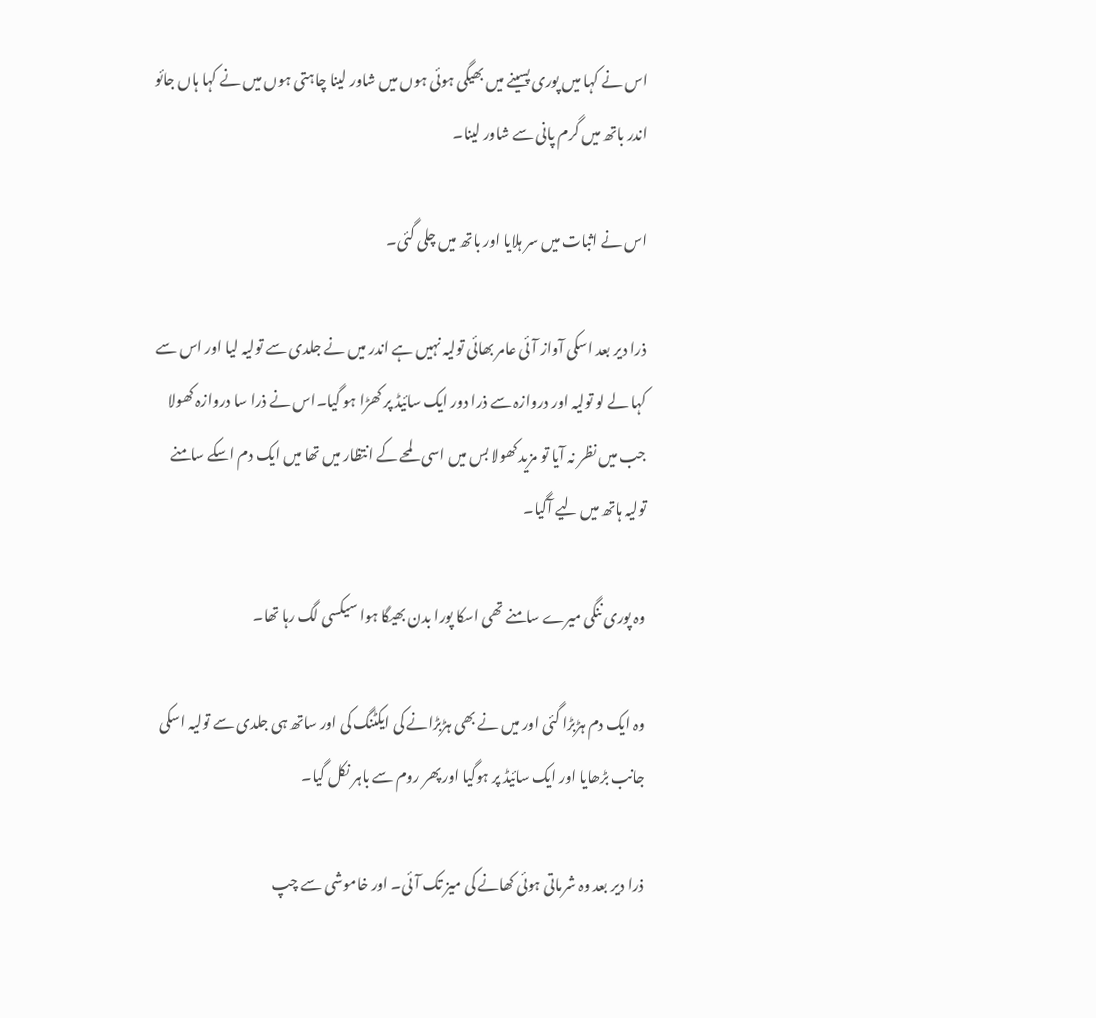اس نے کہا میں پوری پسینے میں بھیگی ہوئی ہوں میں شاور لینا چاہتی ہوں میں نے کہا ہاں جائو اندر باتھ میں گرم پانی سے شاور لینا۔

اس نے اثبات میں سر ہلایا اور باتھ میں چلی گئی۔

ذرا دیر بعد اسکی آواز آئی عامر بھائی تولیہ نہیں ہے اندر میں نے جلدی سے تولیہ لیا اور اس سے کہا لے لو تولیہ اور دروازہ سے ذرا دور ایک سائیڈ پر کھڑا ہو گیا۔اس نے ذرا سا دروازہ کھولا جب میں نظر نہ آیا تو مزید کھولا بس میں اسی لمحے کے انتظار میں تھا میں ایک دم اسکے سامنے تولیہ ہاتھ میں لیے آگیا۔

وہ پوری ننگی میرے سامنے تھی اسکا پورا بدن بھیگا ہوا سیکسی لگ رہا تھا۔

وہ ایک دم ہڑبڑا گئی اور میں نے بھی ہڑبڑانے کی ایکٹنگ کی اور ساتھ ہی جلدی سے تولیہ اسکی جانب بڑھایا اور ایک سائیڈ پر ہوگیا اور پھر روم سے باہر نکل گیا۔

ذرا دیر بعد وہ شرماتی ہوئی کھانے کی میز تک آئی۔ اور خاموشی سے چپ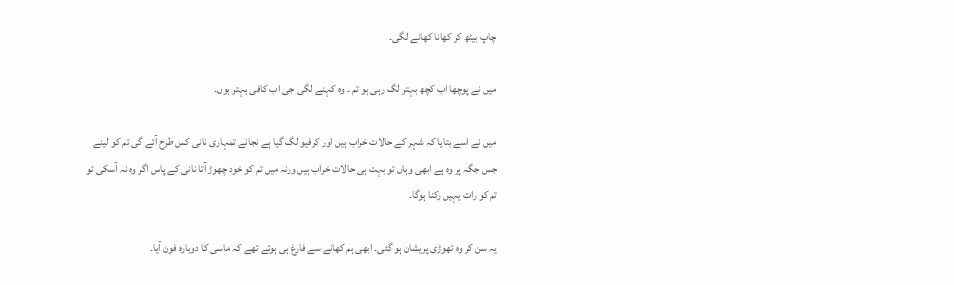چاپ بیٹھ کر کھانا کھانے لگی۔

میں نے پوچھا اب کچھ بہتر لگ رہی ہو تم ۔ وہ کہنے لگی جی اب کافی بہتر ہوں۔

میں نے اسے بتایا کہ شہر کے حالات خراب ہیں اور کرفیو لگ گیا ہے نجانے تمہاری نانی کس طرح آئے گی تم کو لینے جس جگہ پر وہ ہے ابھی وہاں تو بہت ہی حالات خراب ہیں ورنہ میں تم کو خود چھوڑ آتا نانی کے پاس اگر وہ نہ آسکی تو تم کو رات یہیں رکنا ہوگا۔

یہ سن کر وہ تھوڑی پریشان ہو گئی۔ ابھی ہم کھانے سے فارغ ہی ہوئے تھے کہ ماسی کا دوبارہ فون آیا۔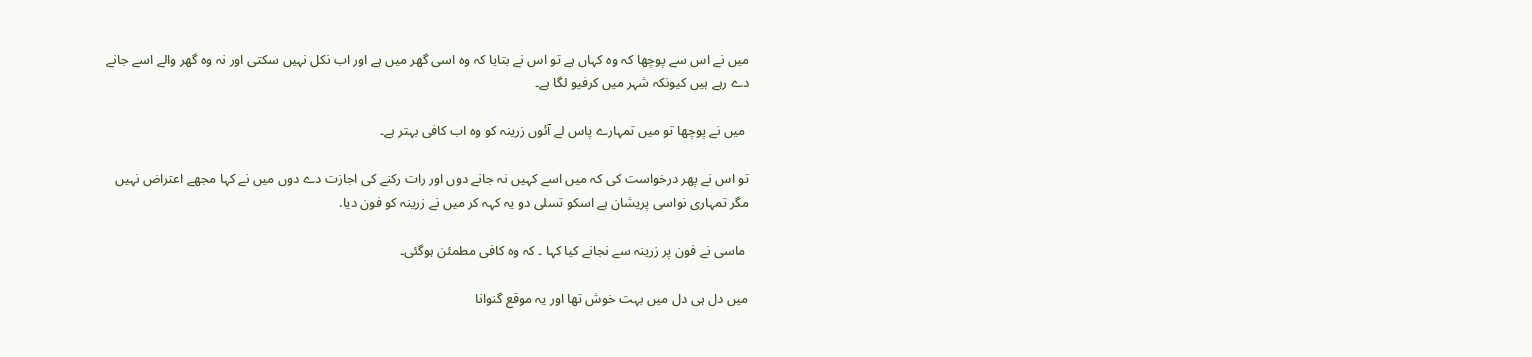میں نے اس سے پوچھا کہ وہ کہاں ہے تو اس نے بتایا کہ وہ اسی گھر میں ہے اور اب نکل نہیں سکتی اور نہ وہ گھر والے اسے جانے دے رہے ہیں کیونکہ شہر میں کرفیو لگا ہے۔

 میں نے پوچھا تو میں تمہارے پاس لے آئوں زرینہ کو وہ اب کافی بہتر ہے۔

تو اس نے پھر درخواست کی کہ میں اسے کہیں نہ جانے دوں اور رات رکنے کی اجازت دے دوں میں نے کہا مجھے اعتراض نہیں مگر تمہاری نواسی پریشان ہے اسکو تسلی دو یہ کہہ کر میں نے زرینہ کو فون دیا.

 ماسی نے فون پر زرینہ سے نجانے کیا کہا ۔ کہ وہ کافی مطمئن ہوگئی۔

میں دل ہی دل میں بہت خوش تھا اور یہ موقع گنوانا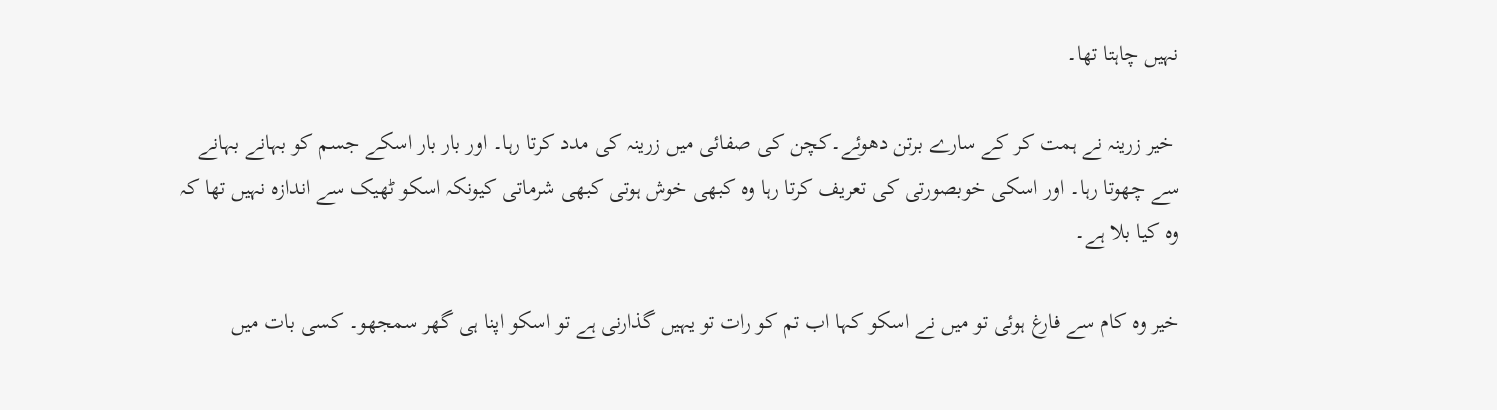نہیں چاہتا تھا۔

 خیر زرینہ نے ہمت کر کے سارے برتن دھوئے۔کچن کی صفائی میں زرینہ کی مدد کرتا رہا۔ اور بار بار اسکے جسم کو بہانے بہانے سے چھوتا رہا۔ اور اسکی خوبصورتی کی تعریف کرتا رہا وہ کبھی خوش ہوتی کبھی شرماتی کیونکہ اسکو ٹھیک سے اندازہ نہیں تھا کہ وہ کیا بلا ہے۔

خیر وہ کام سے فارغ ہوئی تو میں نے اسکو کہا اب تم کو رات تو یہیں گذارنی ہے تو اسکو اپنا ہی گھر سمجھو۔ کسی بات میں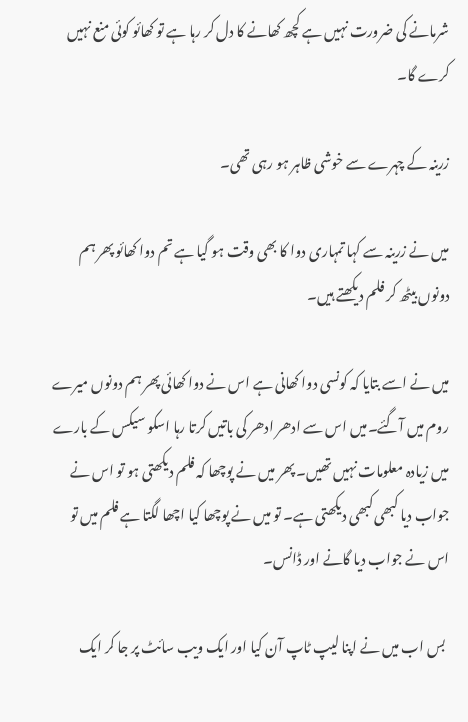شرمانے کی ضرورت نہیں ہے کچھ کھانے کا دل کر رہا ہے تو کھائو کوئی منع نہیں کرے گا۔

زرینہ کے چہرے سے خوشی ظاہر ہو رہی تھی۔

میں نے زرینہ سے کہا تمہاری دوا کا بھی وقت ہو گیا ہے تم دوا کھائو پھر ہم دونوں بیٹھ کر فلم دیکھتے ہیں۔

میں نے اسے بتایا کہ کونسی دوا کھانی ہے اس نے دوا کھائی پھر ہم دونوں میرے روم میں آگئے۔میں اس سے ادھر ادھر کی باتیں کرتا رہا اسکو سیکس کے بارے میں زیادہ معلومات نہیں تھیں۔ پھر میں نے پوچھا کہ فلم دیکھتی ہو تو اس نے جواب دیا کبھی کبھی دیکھتی ہے۔ تو میں نے پوچھا کیا اچھا لگتا ہے فلم میں تو اس نے جواب دیا گانے اور ڈانس۔

 بس اب میں نے اپنا لیپ ٹاپ آن کیا اور ایک ویب سائٹ پر جا کر ایک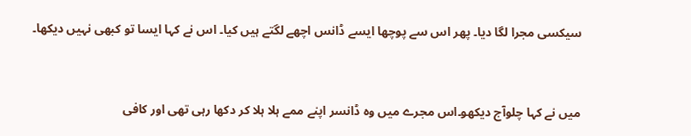سیکسی مجرا لگا دیا۔ پھر اس سے پوچھا ایسے ڈانس اچھے لگتے ہیں کیا۔ اس نے کہا ایسا تو کبھی نہیں دیکھا۔



میں نے کہا چلوآج دیکھو۔اس مجرے میں وہ ڈانسر اپنے ممے ہلا ہلا کر دکھا رہی تھی اور کافی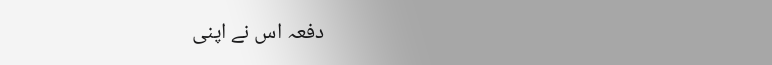دفعہ اس نے اپنی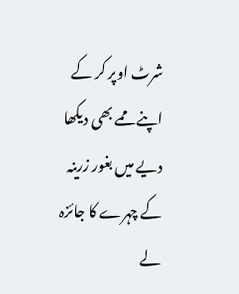شرٹ اوپر کر کے اپنے ممے بھی دیکھا دیے میں بغور زرینہ کے چہرے کا جائزہ لے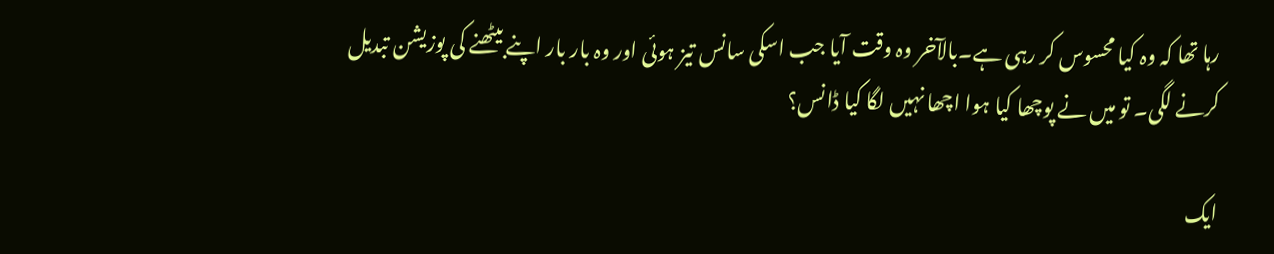رہا تھا کہ وہ کیا محسوس کر رہی ہے۔بالآخر وہ وقت آیا جب اسکی سانس تیز ہوئی اور وہ بار بار اپنے بیٹھنے کی پوزیشن تبدیل کرنے لگی۔ تو میں نے پوچھا کیا ہوا اچھا نہیں لگا کیا ڈانس؟

ایک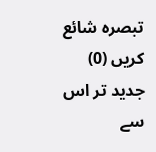تبصرہ شائع کریں (0)
جدید تر اس سے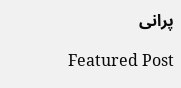پرانی

Featured Post